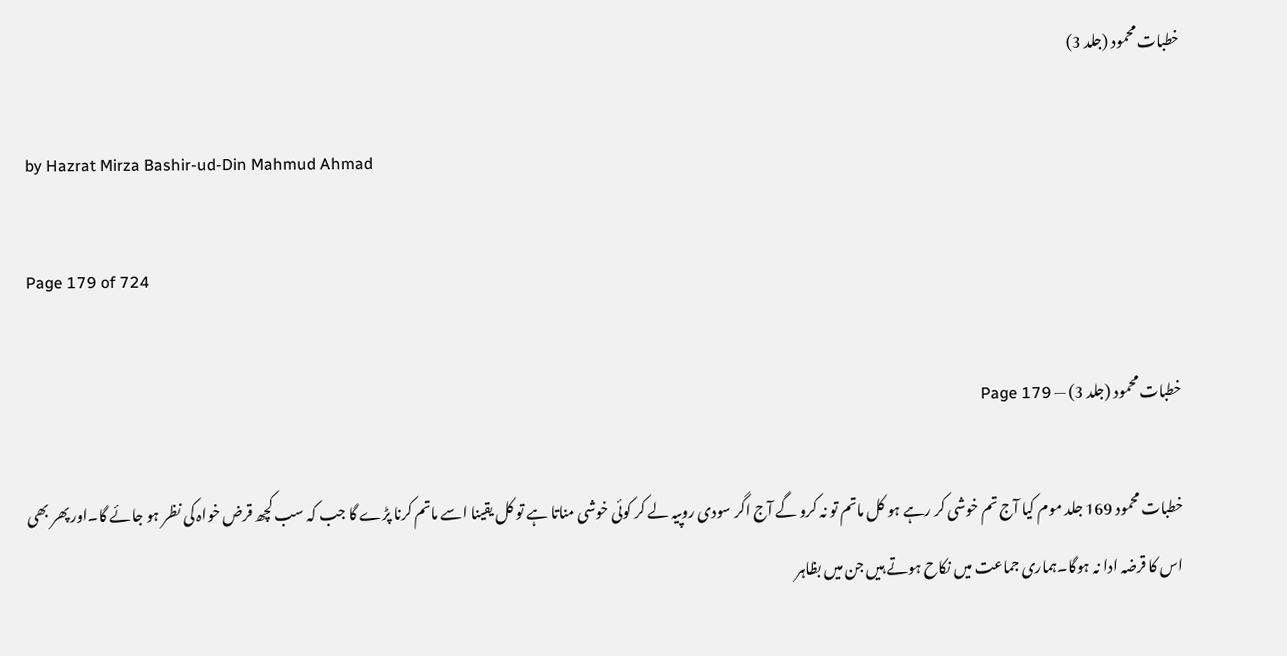خطبات محمود (جلد 3)

by Hazrat Mirza Bashir-ud-Din Mahmud Ahmad

Page 179 of 724

خطبات محمود (جلد 3) — Page 179

خطبات محمود 169 جلد موم کیا آج تم خوشی کر رہے ہو کل ماتم تو نہ کرو گے آج اگر سودی روپیہ لے کر کوئی خوشی مناتا ہے تو کل یقینا اسے ماتم کرنا پڑے گا جب کہ سب کچھ قرض خواہ کی نظر ہو جائے گا۔اور پھر بھی اس کا قرضہ ادا نہ ہوگا۔ہماری جماعت میں نکاح ہوتے ہیں جن میں بظاہر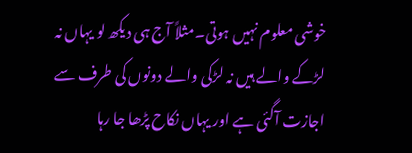خوشی معلوم نہیں ہوتی۔مثلاً آج ہی دیکھ لو یہاں نہ لڑکے والے ہیں نہ لڑکی والے دونوں کی طرف سے اجازت آگئی ہے اور یہاں نکاح پڑھا جا رہا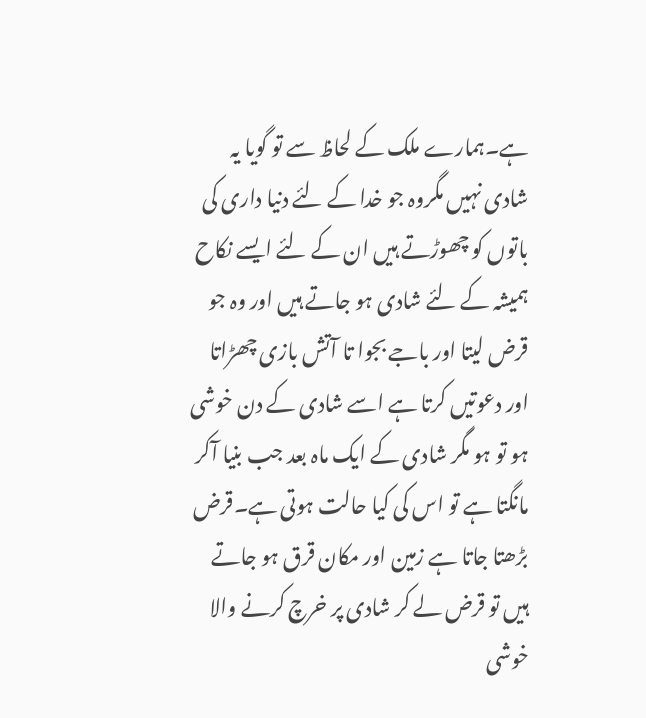ہے۔ہمارے ملک کے لحاظ سے تو گویا یہ شادی نہیں مگروہ جو خدا کے لئے دنیا داری کی باتوں کو چھوڑتے ہیں ان کے لئے ایسے نکاح ہمیشہ کے لئے شادی ہو جاتے ہیں اور وہ جو قرض لیتا اور باجے بجوا تا آتش بازی چھڑاتا اور دعوتیں کرتا ہے اسے شادی کے دن خوشی ہو تو ہو مگر شادی کے ایک ماہ بعد جب بنیا آکر مانگتا ہے تو اس کی کیا حالت ہوتی ہے۔قرض بڑھتا جاتا ہے زمین اور مکان قرق ہو جاتے ہیں تو قرض لے کر شادی پر خرچ کرنے والا خوشی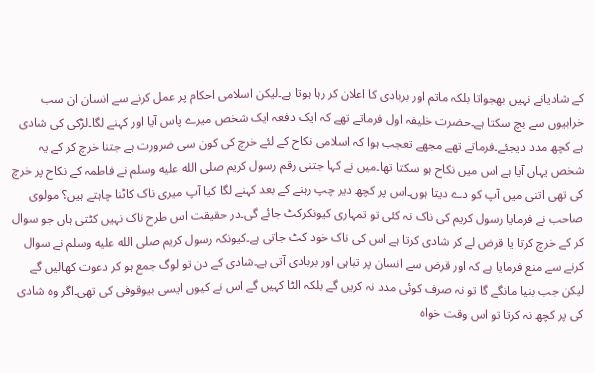کے شادیانے نہیں بھجواتا بلکہ ماتم اور بربادی کا اعلان کر رہا ہوتا ہے۔لیکن اسلامی احکام پر عمل کرنے سے انسان ان سب خرابیوں سے بچ سکتا ہے۔حضرت خلیفہ اول فرماتے تھے کہ ایک دفعہ ایک شخص میرے پاس آیا اور کہنے لگا۔لڑکی کی شادی ہے کچھ مدد دیجئے۔فرماتے تھے مجھے تعجب ہوا کہ اسلامی نکاح کے لئے خرچ کی کون سی ضرورت ہے جتنا خرچ کر کے یہ شخص یہاں آیا ہے اس میں نکاح ہو سکتا تھا۔میں نے کہا جتنی رقم رسول کریم صلى الله عليه وسلم نے فاطمہ کے نکاح پر خرچ کی تھی اتنی میں آپ کو دے دیتا ہوں۔اس پر کچھ دیر چپ رہنے کے بعد کہنے لگا کیا آپ میری ناک کاٹنا چاہتے ہیں؟ مولوی صاحب نے فرمایا رسول کریم کی ناک نہ کئی تو تمہاری کیونکرکٹ جائے گی۔در حقیقت اس طرح ناک نہیں کٹتی ہاں جو سوال کر کے خرچ کرتا یا قرض لے کر شادی کرتا ہے اس کی ناک خود کٹ جاتی ہے۔کیونکہ رسول کریم صلى الله عليه وسلم نے سوال کرنے سے منع فرمایا ہے کہ اور قرض سے انسان پر تباہی اور بربادی آتی ہے۔شادی کے دن تو لوگ جمع ہو کر دعوت کھالیں گے لیکن جب بنیا مانگے گا تو نہ صرف کوئی مدد نہ کریں گے بلکہ الٹا کہیں گے اس نے کیوں ایسی بیوقوفی کی تھی۔اگر وہ شادی کی پر کچھ نہ کرتا تو اس وقت خواہ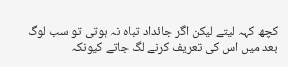کچھ کہہ لیتے لیکن اگر جائداد تباہ نہ ہوتی تو سب لوگ بعد میں اس کی تعریف کرنے لگ جاتے کیونکہ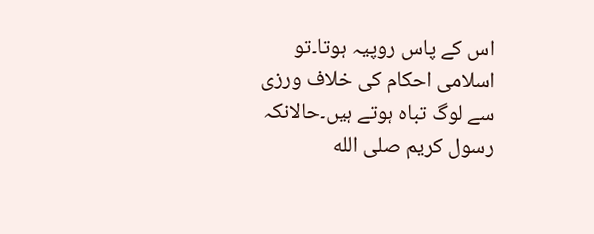اس کے پاس روپیہ ہوتا۔تو اسلامی احکام کی خلاف ورزی سے لوگ تباہ ہوتے ہیں۔حالانکہ رسول کریم صلى الله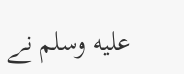عليه وسلم نے